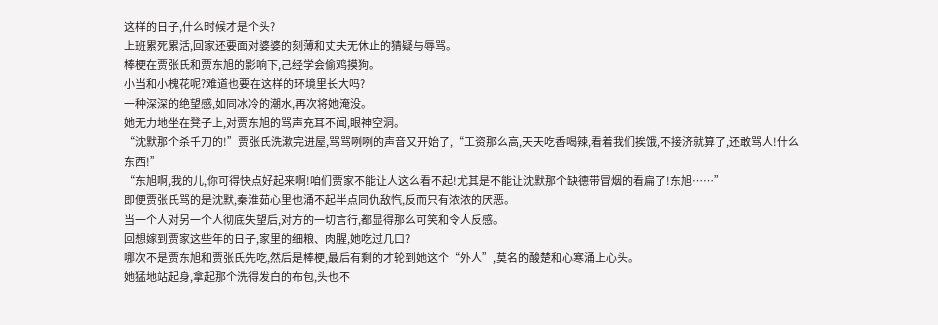这样的日子,什么时候才是个头?
上班累死累活,回家还要面对婆婆的刻薄和丈夫无休止的猜疑与辱骂。
棒梗在贾张氏和贾东旭的影响下,己经学会偷鸡摸狗。
小当和小槐花呢?难道也要在这样的环境里长大吗?
一种深深的绝望感,如同冰冷的潮水,再次将她淹没。
她无力地坐在凳子上,对贾东旭的骂声充耳不闻,眼神空洞。
“沈默那个杀千刀的!”贾张氏洗漱完进屋,骂骂咧咧的声音又开始了,“工资那么高,天天吃香喝辣,看着我们挨饿,不接济就算了,还敢骂人!什么东西!”
“东旭啊,我的儿,你可得快点好起来啊!咱们贾家不能让人这么看不起!尤其是不能让沈默那个缺德带冒烟的看扁了!东旭……”
即便贾张氏骂的是沈默,秦淮茹心里也涌不起半点同仇敌忾,反而只有浓浓的厌恶。
当一个人对另一个人彻底失望后,对方的一切言行,都显得那么可笑和令人反感。
回想嫁到贾家这些年的日子,家里的细粮、肉腥,她吃过几口?
哪次不是贾东旭和贾张氏先吃,然后是棒梗,最后有剩的才轮到她这个“外人”,莫名的酸楚和心寒涌上心头。
她猛地站起身,拿起那个洗得发白的布包,头也不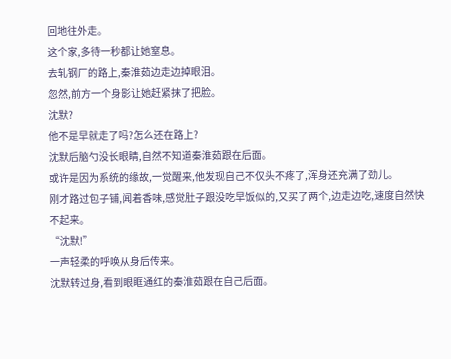回地往外走。
这个家,多待一秒都让她窒息。
去轧钢厂的路上,秦淮茹边走边掉眼泪。
忽然,前方一个身影让她赶紧抹了把脸。
沈默?
他不是早就走了吗?怎么还在路上?
沈默后脑勺没长眼睛,自然不知道秦淮茹跟在后面。
或许是因为系统的缘故,一觉醒来,他发现自己不仅头不疼了,浑身还充满了劲儿。
刚才路过包子铺,闻着香味,感觉肚子跟没吃早饭似的,又买了两个,边走边吃,速度自然快不起来。
“沈默!”
一声轻柔的呼唤从身后传来。
沈默转过身,看到眼眶通红的秦淮茹跟在自己后面。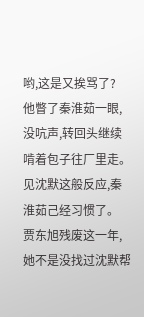哟,这是又挨骂了?
他瞥了秦淮茹一眼,没吭声,转回头继续啃着包子往厂里走。
见沈默这般反应,秦淮茹己经习惯了。
贾东旭残废这一年,她不是没找过沈默帮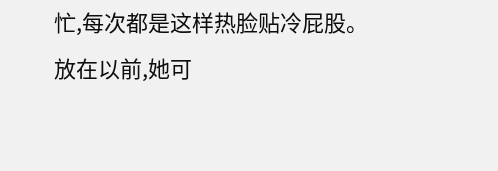忙,每次都是这样热脸贴冷屁股。
放在以前,她可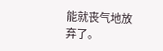能就丧气地放弃了。